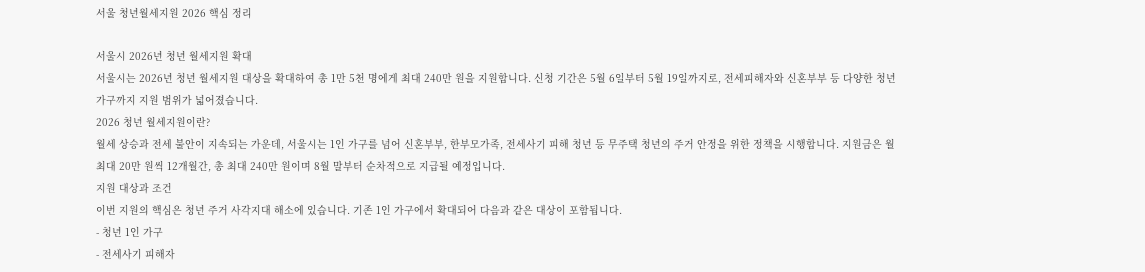서울 청년월세지원 2026 핵심 정리

서울시 2026년 청년 월세지원 확대
서울시는 2026년 청년 월세지원 대상을 확대하여 총 1만 5천 명에게 최대 240만 원을 지원합니다. 신청 기간은 5월 6일부터 5월 19일까지로, 전세피해자와 신혼부부 등 다양한 청년 가구까지 지원 범위가 넓어졌습니다.
2026 청년 월세지원이란?
월세 상승과 전세 불안이 지속되는 가운데, 서울시는 1인 가구를 넘어 신혼부부, 한부모가족, 전세사기 피해 청년 등 무주택 청년의 주거 안정을 위한 정책을 시행합니다. 지원금은 월 최대 20만 원씩 12개월간, 총 최대 240만 원이며 8월 말부터 순차적으로 지급될 예정입니다.
지원 대상과 조건
이번 지원의 핵심은 청년 주거 사각지대 해소에 있습니다. 기존 1인 가구에서 확대되어 다음과 같은 대상이 포함됩니다.
- 청년 1인 가구
- 전세사기 피해자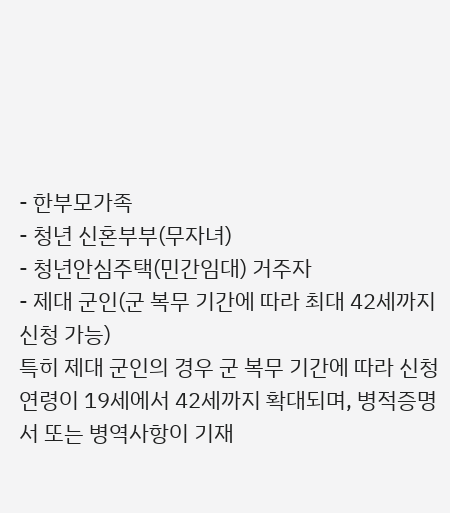- 한부모가족
- 청년 신혼부부(무자녀)
- 청년안심주택(민간임대) 거주자
- 제대 군인(군 복무 기간에 따라 최대 42세까지 신청 가능)
특히 제대 군인의 경우 군 복무 기간에 따라 신청 연령이 19세에서 42세까지 확대되며, 병적증명서 또는 병역사항이 기재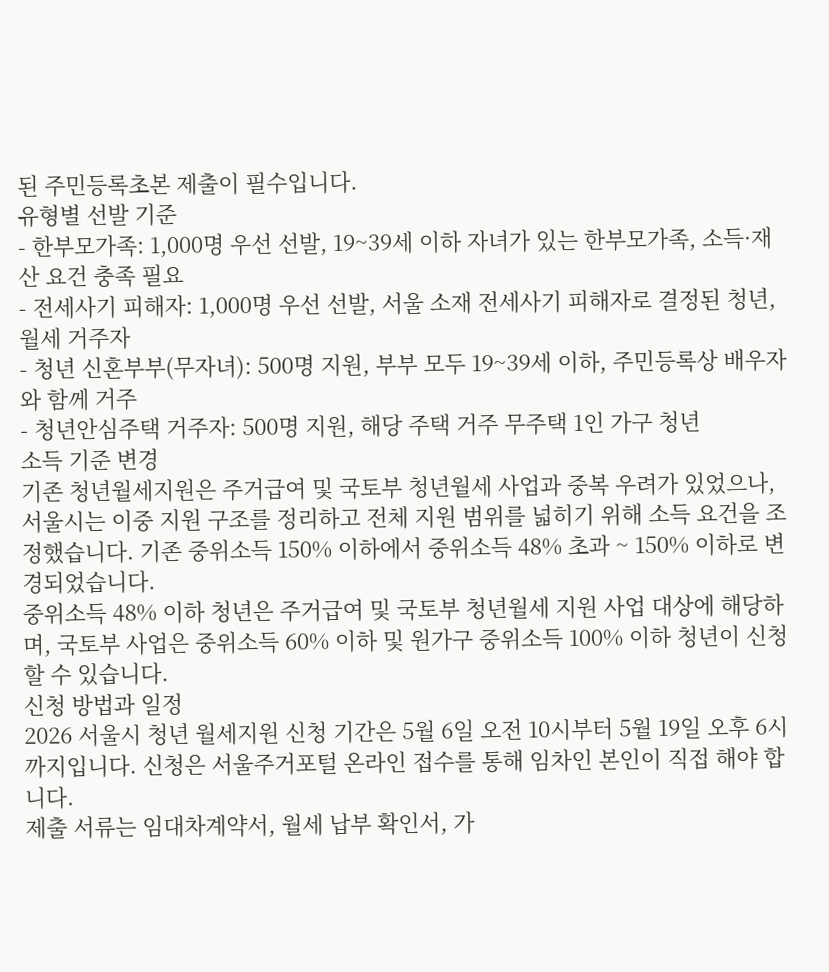된 주민등록초본 제출이 필수입니다.
유형별 선발 기준
- 한부모가족: 1,000명 우선 선발, 19~39세 이하 자녀가 있는 한부모가족, 소득·재산 요건 충족 필요
- 전세사기 피해자: 1,000명 우선 선발, 서울 소재 전세사기 피해자로 결정된 청년, 월세 거주자
- 청년 신혼부부(무자녀): 500명 지원, 부부 모두 19~39세 이하, 주민등록상 배우자와 함께 거주
- 청년안심주택 거주자: 500명 지원, 해당 주택 거주 무주택 1인 가구 청년
소득 기준 변경
기존 청년월세지원은 주거급여 및 국토부 청년월세 사업과 중복 우려가 있었으나, 서울시는 이중 지원 구조를 정리하고 전체 지원 범위를 넓히기 위해 소득 요건을 조정했습니다. 기존 중위소득 150% 이하에서 중위소득 48% 초과 ~ 150% 이하로 변경되었습니다.
중위소득 48% 이하 청년은 주거급여 및 국토부 청년월세 지원 사업 대상에 해당하며, 국토부 사업은 중위소득 60% 이하 및 원가구 중위소득 100% 이하 청년이 신청할 수 있습니다.
신청 방법과 일정
2026 서울시 청년 월세지원 신청 기간은 5월 6일 오전 10시부터 5월 19일 오후 6시까지입니다. 신청은 서울주거포털 온라인 접수를 통해 임차인 본인이 직접 해야 합니다.
제출 서류는 임대차계약서, 월세 납부 확인서, 가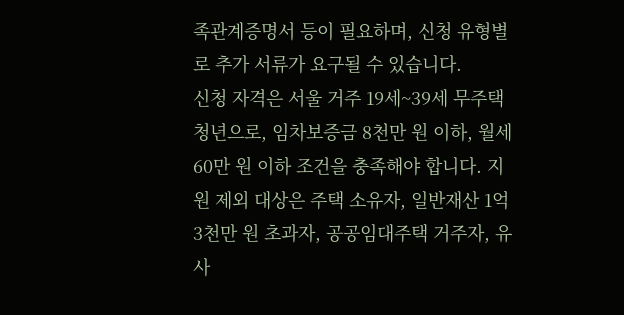족관계증명서 등이 필요하며, 신청 유형별로 추가 서류가 요구될 수 있습니다.
신청 자격은 서울 거주 19세~39세 무주택 청년으로, 임차보증금 8천만 원 이하, 월세 60만 원 이하 조건을 충족해야 합니다. 지원 제외 대상은 주택 소유자, 일반재산 1억 3천만 원 초과자, 공공임대주택 거주자, 유사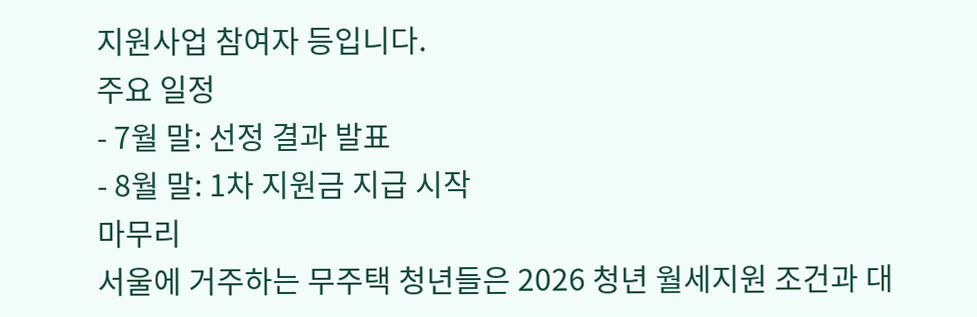지원사업 참여자 등입니다.
주요 일정
- 7월 말: 선정 결과 발표
- 8월 말: 1차 지원금 지급 시작
마무리
서울에 거주하는 무주택 청년들은 2026 청년 월세지원 조건과 대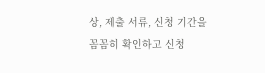상, 제출 서류, 신청 기간을 꼼꼼히 확인하고 신청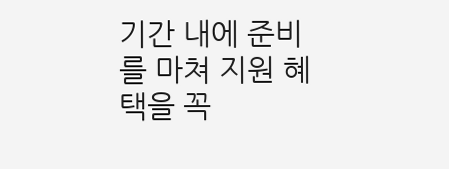기간 내에 준비를 마쳐 지원 혜택을 꼭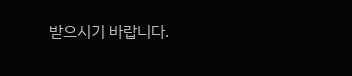받으시기 바랍니다.